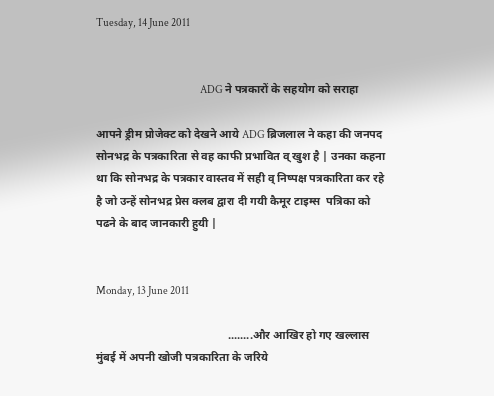Tuesday, 14 June 2011


                                                    ADG ने पत्रकारों के सहयोग को सराहा

आपने ड्रीम प्रोजेक्ट को देखने आये ADG ब्रिजलाल ने कहा की जनपद सोनभद्र के पत्रकारिता से वह काफी प्रभावित व् खुश है | उनका कहना था कि सोनभद्र के पत्रकार वास्तव में सही व् निष्पक्ष पत्रकारिता कर रहे है जो उन्हें सोनभद्र प्रेस क्लब द्वारा दी गयी कैमूर टाइम्स  पत्रिका को पढने के बाद जानकारी हुयी |


Monday, 13 June 2011

                                              ........और आखिर हो गए खल्लास
मुंबई में अपनी खोजी पत्रकारिता के जरिये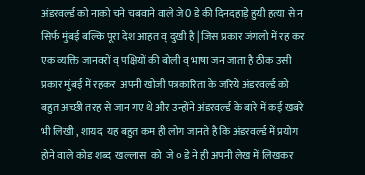अंडरवर्ल्ड को नाको चने चबवाने वाले जे0 डे की दिनदहाड़े हुयी हत्या से न सिर्फ मुंबई बल्कि पूरा देश आहत व् दुखी है | जिस प्रकार जंगलो में रह कर एक व्यक्ति जानवरों व् पक्षियों की बोली व् भाषा जन जाता है ठीक उसी  प्रकार मुंबई में रहकर  अपनी खोजी पत्रकारिता के जरिये अंडरवर्ल्ड को बहुत अच्छी तरह से जान गए थे और उन्होंने अंडरवर्ल्ड के बारे में कई खबरे भी लिखी , शायद  यह बहुत कम ही लोग जानते है कि अंडरवर्ल्ड में प्रयोग होने वाले कोड शब्द  खल्लास  को  जे ० डे ने ही अपनी लेख में लिखकर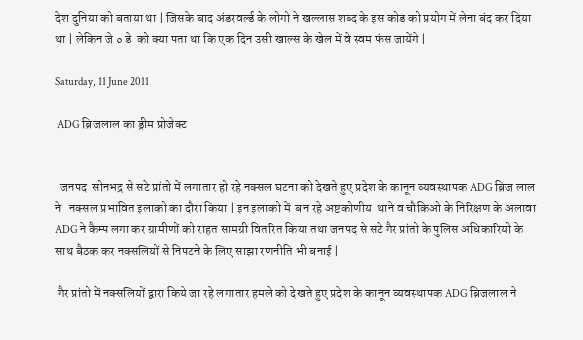देश दुनिया को बताया था | जिसके बाद अंडरवर्ल्ड के लोगो ने खल्लास शब्द के इस कोड को प्रयोग में लेना बंद कर दिया था | लेकिन जे ० डे  को क्या पता था कि एक दिन उसी खाल्स के खेल में वे स्वम फंस जायेंगे |

Saturday, 11 June 2011

 ADG ब्रिजलाल का ड्रीम प्रोजेक्ट


  जनपद  सोनभद्र से सटे प्रांतो में लगातार हो रहे नक्सल घटना को देखते हुए प्रदेश के कानून व्यवस्थापक ADG ब्रिज लाल ने   नक्सल प्रभावित इलाको का दौरा किया | इन इलाको में  बन रहे अष्टकोणीय  थाने व चौकिओ के निरिक्षण के अलावा ADG ने कैम्प लगा कर ग्रामीणों को राहत सामग्री वितरित किया तथा जनपद से सटे गैर प्रांतो के पुलिस अधिकारियो के साथ बैठक कर नक्सलियों से निपटने के लिए साझा रणनीति भी बनाई |

 गैर प्रांतो में नक्सलियों द्वारा किये जा रहे लगातार हमले को देखते हुए प्रदेश के कानून व्यवस्थापक ADG ब्रिजलाल ने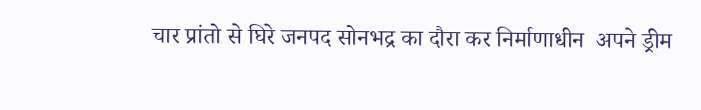चार प्रांतो से घिरे जनपद सोनभद्र का दौरा कर निर्माणाधीन  अपने ड्रीम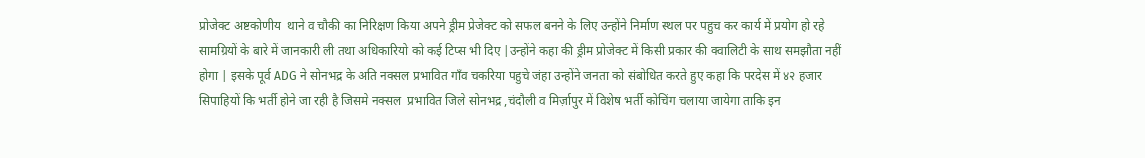प्रोजेक्ट अष्टकोणीय  थाने व चौकी का निरिक्षण किया अपने ड्रीम प्रेजेक्ट को सफल बनने के लिए उन्होंने निर्माण स्थल पर पहुच कर कार्य में प्रयोग हो रहे सामग्रियों के बारे में जानकारी ली तथा अधिकारियो को कई टिप्स भी दिए |उन्होंने कहा की ड्रीम प्रोजेक्ट में किसी प्रकार की क्वालिटी के साथ समझौता नहीं होगा | इसके पूर्व ADG ने सोनभद्र के अति नक्सल प्रभावित गाँव चकरिया पहुचे जंहा उन्होंने जनता को संबोधित करते हुए कहा कि परदेस में ४२ हजार सिपाहियों कि भर्ती होने जा रही है जिसमे नक्सल  प्रभावित जिले सोनभद्र ,चंदौली व मिर्ज़ापुर में विशेष भर्ती कोचिंग चलाया जायेगा ताकि इन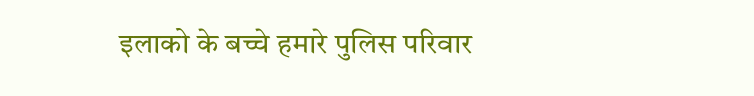इलाको के बच्चे हमारे पुलिस परिवार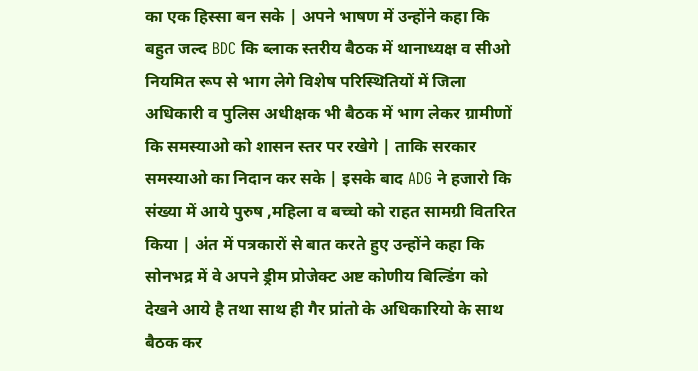का एक हिस्सा बन सके | अपने भाषण में उन्होंने कहा कि बहुत जल्द BDC कि ब्लाक स्तरीय बैठक में थानाध्यक्ष व सीओ नियमित रूप से भाग लेगे विशेष परिस्थितियों में जिला अधिकारी व पुलिस अधीक्षक भी बैठक में भाग लेकर ग्रामीणों कि समस्याओ को शासन स्तर पर रखेगे | ताकि सरकार समस्याओ का निदान कर सके | इसके बाद ADG ने हजारो कि संख्या में आये पुरुष ,महिला व बच्चो को राहत सामग्री वितरित किया | अंत में पत्रकारों से बात करते हुए उन्होंने कहा कि सोनभद्र में वे अपने ड्रीम प्रोजेक्ट अष्ट कोणीय बिल्डिंग को देखने आये है तथा साथ ही गैर प्रांतो के अधिकारियो के साथ बैठक कर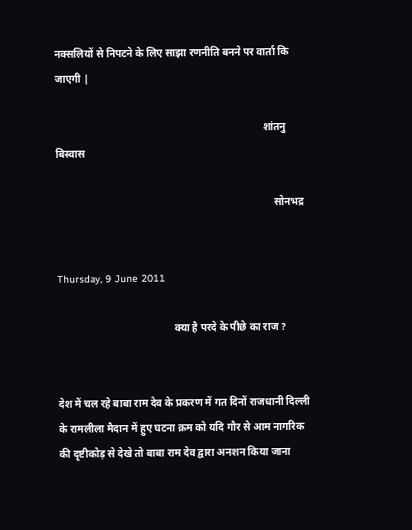नक्सलियों से निपटने के लिए साझा रणनीति बनने पर वार्ता कि जाएगी |

                                                                                शांतनु बिस्वास

                                                                                    सोनभद्र


Thursday, 9 June 2011

                                             क्या है परदे के पीछे का राज ?


देश में चल रहे बाबा राम देव के प्रकरण में गत दिनों राजधानी दिल्ली के रामलीला मैदान में हुए घटना क्रम को यदि गौर से आम नागरिक की दृष्टीकोड़ से देखे तो बाबा राम देव द्वारा अनशन किया जाना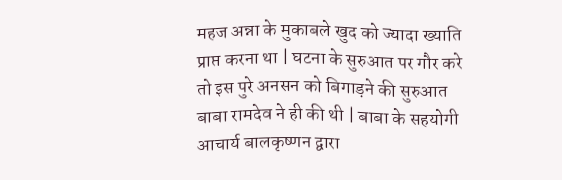महज अन्ना के मुकाबले खुद को ज्यादा ख्याति प्राप्त करना था | घटना के सुरुआत पर गौर करे तो इस पुरे अनसन को बिगाड़ने की सुरुआत बाबा रामदेव ने ही की थी | बाबा के सहयोगी आचार्य बालकृष्णन द्वारा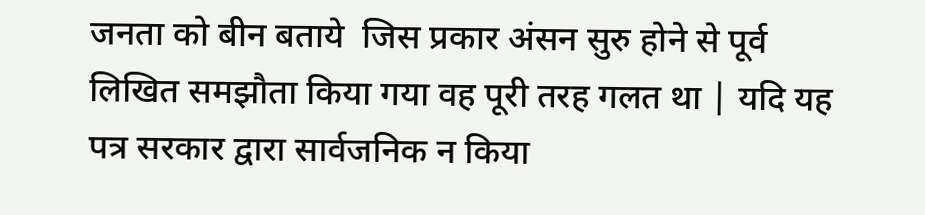जनता को बीन बताये  जिस प्रकार अंसन सुरु होने से पूर्व  लिखित समझौता किया गया वह पूरी तरह गलत था | यदि यह पत्र सरकार द्वारा सार्वजनिक न किया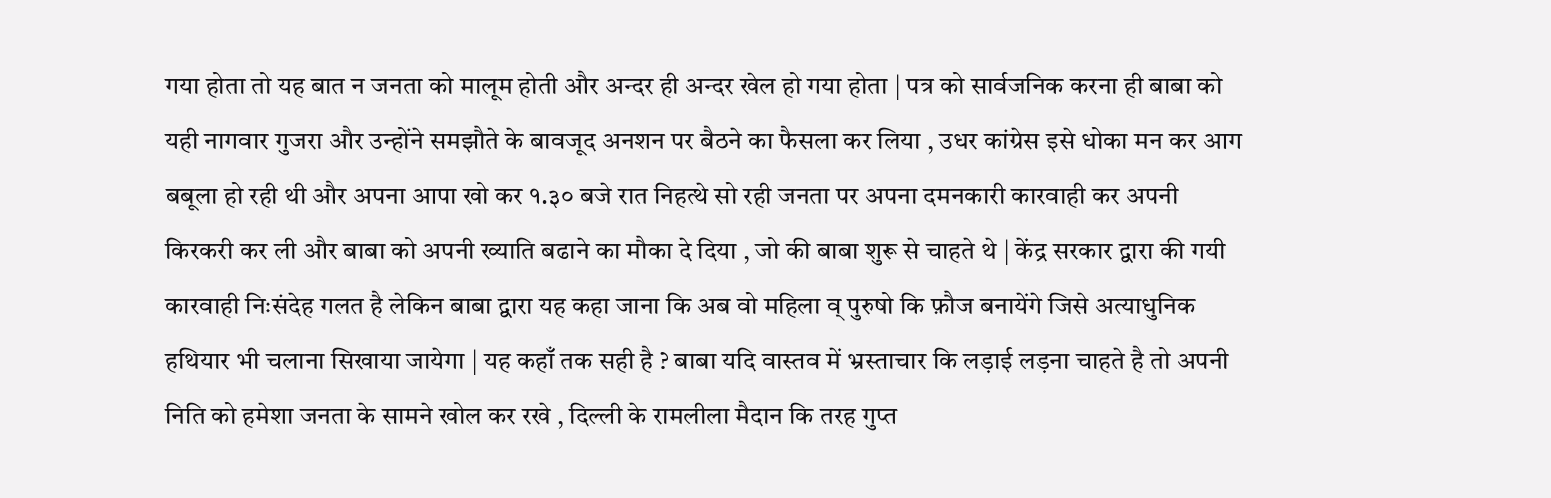गया होता तो यह बात न जनता को मालूम होती और अन्दर ही अन्दर खेल हो गया होता | पत्र को सार्वजनिक करना ही बाबा को यही नागवार गुजरा और उन्होंने समझौते के बावजूद अनशन पर बैठने का फैसला कर लिया , उधर कांग्रेस इसे धोका मन कर आग बबूला हो रही थी और अपना आपा खो कर १.३० बजे रात निहत्थे सो रही जनता पर अपना दमनकारी कारवाही कर अपनी किरकरी कर ली और बाबा को अपनी ख्याति बढाने का मौका दे दिया , जो की बाबा शुरू से चाहते थे | केंद्र सरकार द्वारा की गयी कारवाही निःसंदेह गलत है लेकिन बाबा द्वारा यह कहा जाना कि अब वो महिला व् पुरुषो कि फ़ौज बनायेंगे जिसे अत्याधुनिक हथियार भी चलाना सिखाया जायेगा | यह कहाँ तक सही है ? बाबा यदि वास्तव में भ्रस्ताचार कि लड़ाई लड़ना चाहते है तो अपनी निति को हमेशा जनता के सामने खोल कर रखे , दिल्ली के रामलीला मैदान कि तरह गुप्त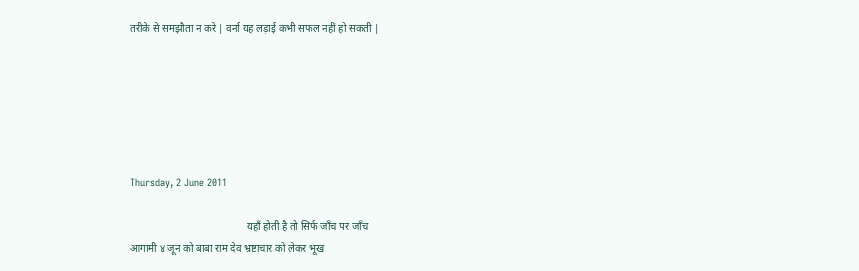तरीके से समझौता न करे | वर्ना यह लड़ाई कभी सफल नहीं हो सकती |






Thursday, 2 June 2011

                                             यहाँ होती है तो सिर्फ जाँच पर जाँच
आगामी ४ जून को बाबा राम देव भ्रष्टाचार को लेकर भूख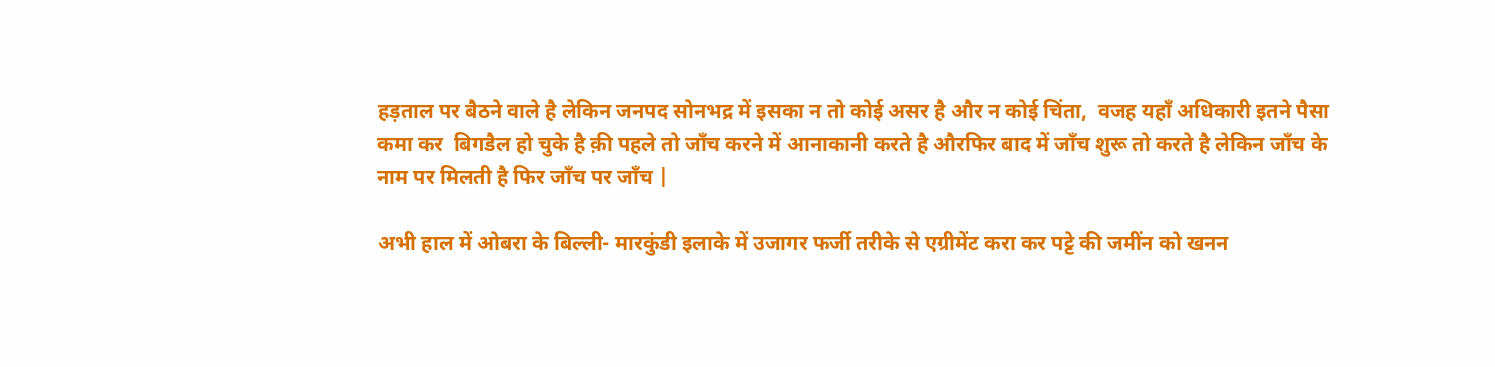हड़ताल पर बैठने वाले है लेकिन जनपद सोनभद्र में इसका न तो कोई असर है और न कोई चिंता,  वजह यहाँ अधिकारी इतने पैसा कमा कर  बिगडैल हो चुके है क़ी पहले तो जाँच करने में आनाकानी करते है औरफिर बाद में जाँच शुरू तो करते है लेकिन जाँच के नाम पर मिलती है फिर जाँच पर जाँच |

अभी हाल में ओबरा के बिल्ली- मारकुंडी इलाके में उजागर फर्जी तरीके से एग्रीमेंट करा कर पट्टे की जमींन को खनन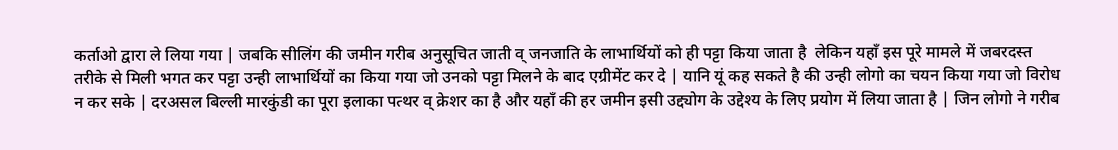कर्ताओ द्वारा ले लिया गया | जबकि सीलिंग की जमीन गरीब अनुसूचित जाती व् जनजाति के लाभार्थियों को ही पट्टा किया जाता है  लेकिन यहाँ इस पूरे मामले में जबरदस्त तरीके से मिली भगत कर पट्टा उन्ही लाभार्थियों का किया गया जो उनको पट्टा मिलने के बाद एग्रीमेंट कर दे | यानि यूं कह सकते है की उन्ही लोगो का चयन किया गया जो विरोध  न कर सके | दरअसल बिल्ली मारकुंडी का पूरा इलाका पत्थर व् क्रेशर का है और यहाँ की हर जमीन इसी उद्द्योग के उद्देश्य के लिए प्रयोग में लिया जाता है | जिन लोगो ने गरीब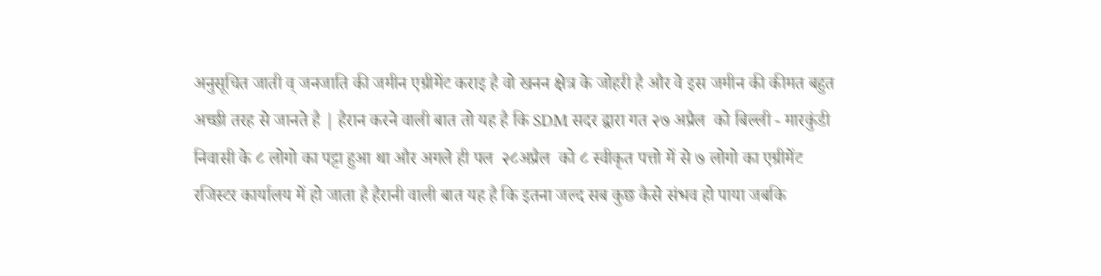अनुसूचित जाती व् जनजाति की जमीन एग्रीमेंट कराइ है वो खनन क्षेत्र के जोहरी है और वे इस जमीन की कीमत बहुत अच्छी तरह से जानते है | हैरान करने वाली बात तो यह है कि SDM सदर द्वारा गत २७ अप्रैल  को बिल्ली - मारकुंडी निवासी के ८ लोगो का पट्टा हुआ था और अगले ही पल  २८अप्रैल  को ८ स्वीकृत पत्तो में से ७ लोगो का एग्रीमेंट रजिस्टर कार्यालय में हो जाता है हैरानी वाली बात यह है कि इतना जल्द सब कुछ कैसे संभव हो पाया जबकि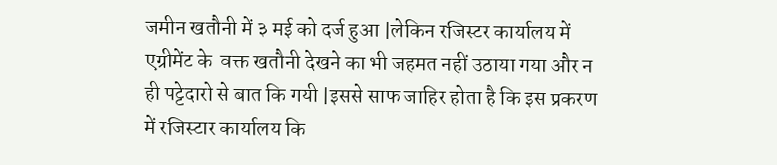जमीन खतौनी में ३ मई को दर्ज हुआ |लेकिन रजिस्टर कार्यालय में एग्रीमेंट के  वक्त खतौनी देखने का भी जहमत नहीं उठाया गया और न ही पट्टेदारो से बात कि गयी |इससे साफ जाहिर होता है कि इस प्रकरण में रजिस्टार कार्यालय कि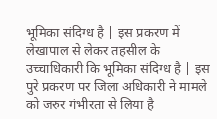भूमिका संदिग्ध है | इस प्रकरण में लेखापाल से लेकर तहसील के उच्चाधिकारी कि भूमिका संदिग्ध है | इस पुरे प्रकरण पर जिला अधिकारी ने मामले को जरुर गंभीरता से लिया है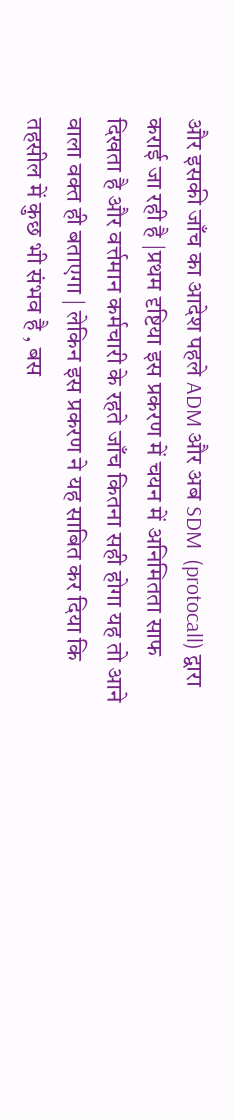और इसकी जाँच का आदेश पहले ADM और अब SDM  (protocall) द्वारा कराई जा रही है |प्रथम दृष्टिया इस प्रकरण में चयन में अनिमितता साफ दिखता है और वर्त्तमान कर्मचारी के रहते जाँच कितना सही होगा यह तो आने वाला वक्त ही बताएगा | लेकिन इस प्रकरण ने यह साबित कर दिया कि तहसील में कुछ भी संभव है , बस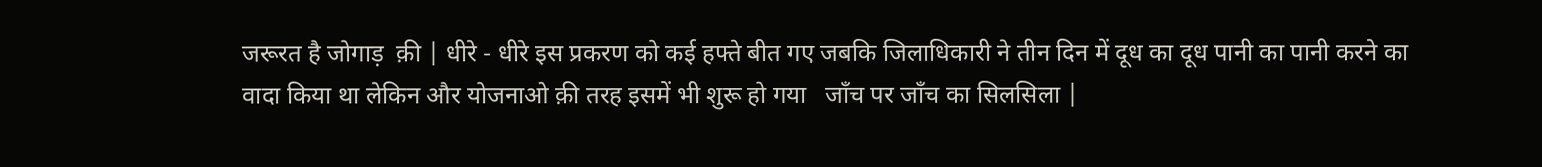जरूरत है जोगाड़  क़ी | धीरे - धीरे इस प्रकरण को कई हफ्ते बीत गए जबकि जिलाधिकारी ने तीन दिन में दूध का दूध पानी का पानी करने का वादा किया था लेकिन और योजनाओ क़ी तरह इसमें भी शुरू हो गया   जाँच पर जाँच का सिलसिला |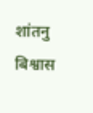शांतनु बिश्वास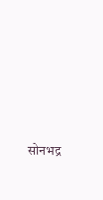सोनभद्र